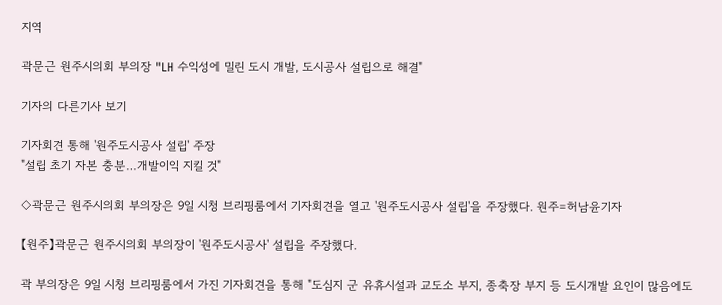지역

곽문근 원주시의회 부의장 "LH 수익성에 밀린 도시 개발, 도시공사 설립으로 해결"

기자의 다른기사 보기

기자회견 통해 '원주도시공사 설립' 주장
"설립 초기 자본 충분…개발이익 지킬 것"

◇곽문근 원주시의회 부의장은 9일 시청 브리핑룸에서 기자회견을 열고 '원주도시공사 설립'을 주장했다. 원주=허남윤기자

【원주】곽문근 원주시의회 부의장이 '원주도시공사' 설립을 주장했다.

곽 부의장은 9일 시청 브리핑룸에서 가진 기자회견을 통해 "도심지 군 유휴시설과 교도소 부지, 종축장 부지 등 도시개발 요인이 많음에도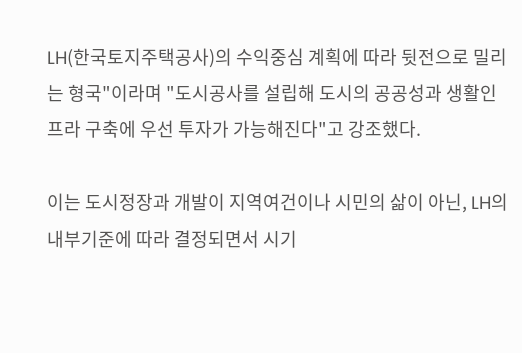LH(한국토지주택공사)의 수익중심 계획에 따라 뒷전으로 밀리는 형국"이라며 "도시공사를 설립해 도시의 공공성과 생활인프라 구축에 우선 투자가 가능해진다"고 강조했다.

이는 도시정장과 개발이 지역여건이나 시민의 삶이 아닌, LH의 내부기준에 따라 결정되면서 시기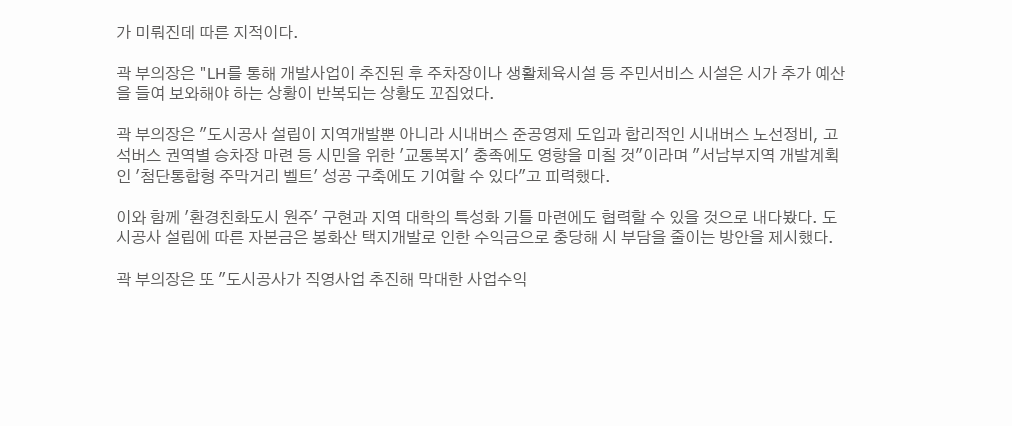가 미뤄진데 따른 지적이다.

곽 부의장은 "LH를 통해 개발사업이 추진된 후 주차장이나 생활체육시설 등 주민서비스 시설은 시가 추가 예산을 들여 보와해야 하는 상황이 반복되는 상황도 꼬집었다.

곽 부의장은 "도시공사 설립이 지역개발뿐 아니라 시내버스 준공영제 도입과 합리적인 시내버스 노선정비, 고석버스 권역별 승차장 마련 등 시민을 위한 '교통복지' 충족에도 영향을 미칠 것"이라며 "서남부지역 개발계획인 '첨단통합형 주막거리 벨트' 성공 구축에도 기여할 수 있다"고 피력했다.

이와 함께 '환경친화도시 원주' 구현과 지역 대학의 특성화 기틀 마련에도 협력할 수 있을 것으로 내다봤다. 도시공사 설립에 따른 자본금은 봉화산 택지개발로 인한 수익금으로 충당해 시 부담을 줄이는 방안을 제시했다.

곽 부의장은 또 "도시공사가 직영사업 추진해 막대한 사업수익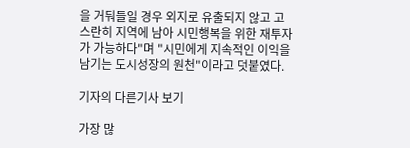을 거둬들일 경우 외지로 유출되지 않고 고스란히 지역에 남아 시민행복을 위한 재투자가 가능하다"며 "시민에게 지속적인 이익을 남기는 도시성장의 원천"이라고 덧붙였다.

기자의 다른기사 보기

가장 많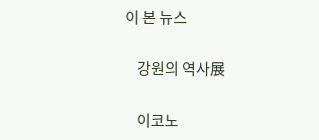이 본 뉴스

    강원의 역사展

    이코노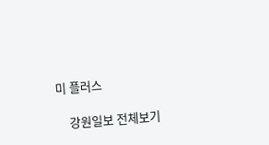미 플러스

    강원일보 전체보기